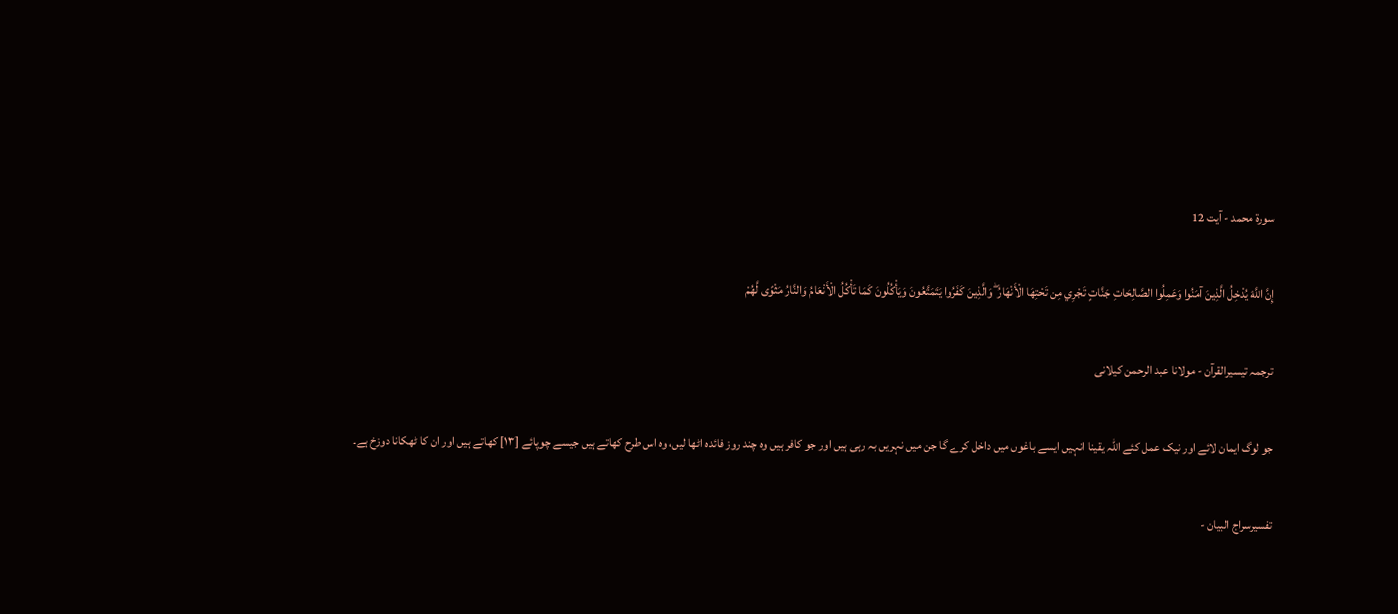سورة محمد - آیت 12

إِنَّ اللَّهَ يُدْخِلُ الَّذِينَ آمَنُوا وَعَمِلُوا الصَّالِحَاتِ جَنَّاتٍ تَجْرِي مِن تَحْتِهَا الْأَنْهَارُ ۖ وَالَّذِينَ كَفَرُوا يَتَمَتَّعُونَ وَيَأْكُلُونَ كَمَا تَأْكُلُ الْأَنْعَامُ وَالنَّارُ مَثْوًى لَّهُمْ

ترجمہ تیسیرالقرآن - مولانا عبد الرحمن کیلانی

جو لوگ ایمان لائے اور نیک عمل کئے اللہ یقینا انہیں ایسے باغوں میں داخل کرے گا جن میں نہریں بہ رہی ہیں اور جو کافر ہیں وہ چند روز فائدہ اٹھا لیں، وہ اس طرح کھاتے ہیں جیسے چوپائے [١٣] کھاتے ہیں اور ان کا ٹھکانا دوزخ ہے۔

تفسیرسراج البیان -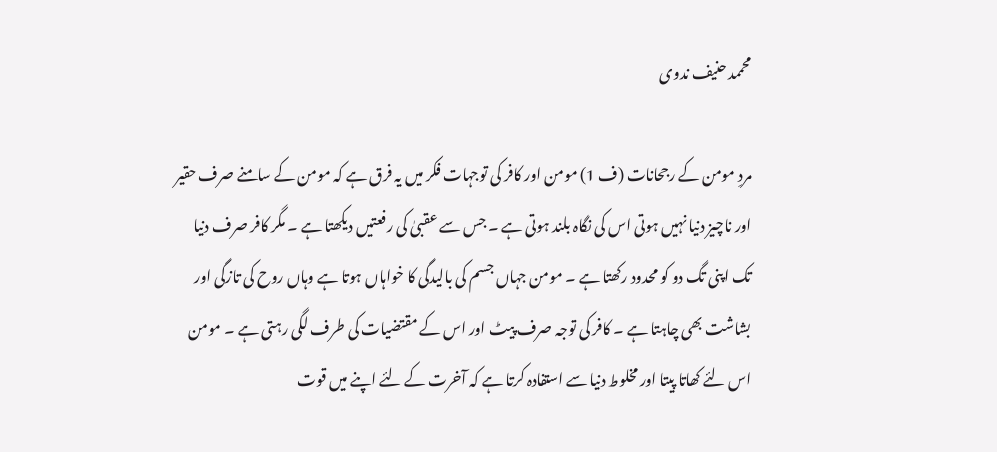محممد حنیف ندوی

مردِ مومن کے رجحانات (ف 1) مومن اور کافر کی توجہات فکر میں یہ فرق ہے کہ مومن کے سامنے صرف حقیر اور ناچیز دنیا نہیں ہوتی اس کی نگاہ بلند ہوتی ہے ۔ جس سے عقبیٰ کی رفعتیں دیکھتا ہے ۔ مگر کافر صرف دنیا تک اپنی تگ دو کو محدود رکھتا ہے ۔ مومن جہاں جسم کی بالیدگی کا خواہاں ہوتا ہے وہاں روح کی تازگی اور بشاشت بھی چاہتا ہے ۔ کافر کی توجہ صرف پیٹ اور اس کے مقتضیات کی طرف لگی رہتی ہے ۔ مومن اس لئے کھاتا پیتا اور مخلوط دنیا سے استفادہ کرتا ہے کہ آخرت کے لئے اپنے میں قوت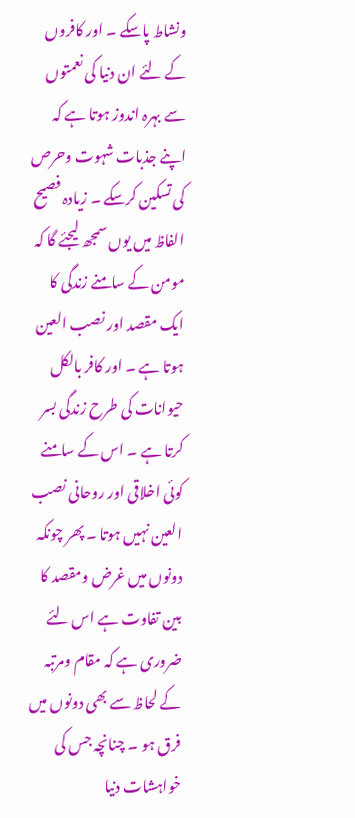ونشاط پاسکے ۔ اور کافروں کے لئے ان دنیا کی نعمتوں سے بہرہ اندوز ہوتا ہے کہ اپنے جذبات شہوت وحرص کی تسکین کرسکے ۔ زیادہ فصیح الفاظ میں یوں سمجھ لیجئے گا کہ مومن کے سامنے زندگی کا ایک مقصد اور نصب العین ہوتا ہے ۔ اور کافر بالکل حیوانات کی طرح زندگی بسر کرتا ہے ۔ اس کے سامنے کوئی اخلاقی اور روحانی نصب العین نہیں ہوتا ۔ پھر چونکہ دونوں میں غرض ومقصد کا بین تفاوت ہے اس لئے ضروری ہے کہ مقام ومرتبہ کے لحاظ سے بھی دونوں میں فرق ہو ۔ چنانچہ جس کی خواہشات دنیا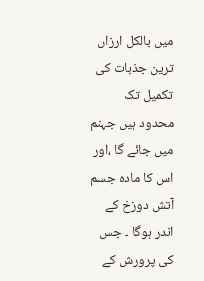میں بالکل ارزاں ترین جذبات کی تکمیل تک محدود ہیں جہنم میں جائے گا ،اور اس کا مادہ جسم آتش دوزخ کے اندر ہوگا ۔ جس کی پرورش کے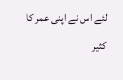لئے اس نے اپنی عمر کا کثیر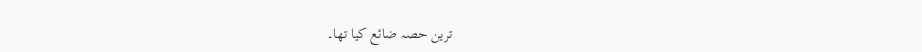ترین حصہ ضائع کیا تھا۔